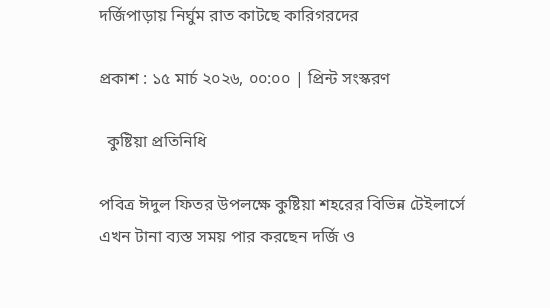দর্জিপাড়ায় নির্ঘুম রাত কাটছে কারিগরদের

প্রকাশ : ১৫ মার্চ ২০২৬, ০০:০০ | প্রিন্ট সংস্করণ

  কুষ্টিয়া প্রতিনিধি

পবিত্র ঈদুল ফিতর উপলক্ষে কুষ্টিয়া শহরের বিভিন্ন টেইলার্সে এখন টানা ব্যস্ত সময় পার করছেন দর্জি ও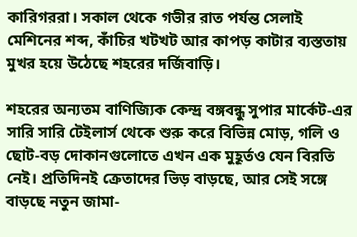কারিগররা। সকাল থেকে গভীর রাত পর্যন্ত সেলাই মেশিনের শব্দ, কাঁচির খটখট আর কাপড় কাটার ব্যস্ততায় মুখর হয়ে উঠেছে শহরের দর্জিবাড়ি।

শহরের অন্যতম বাণিজ্যিক কেন্দ্র বঙ্গবন্ধু সুপার মার্কেট-এর সারি সারি টেইলার্স থেকে শুরু করে বিভিন্ন মোড়, গলি ও ছোট-বড় দোকানগুলোতে এখন এক মুহূর্তও যেন বিরতি নেই। প্রতিদিনই ক্রেতাদের ভিড় বাড়ছে, আর সেই সঙ্গে বাড়ছে নতুন জামা-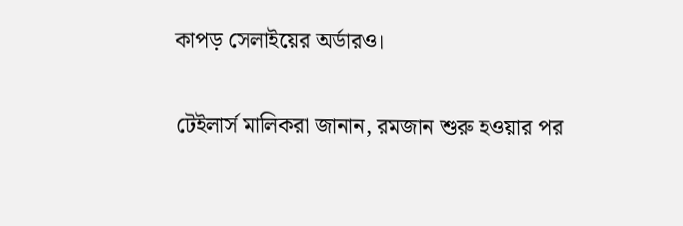কাপড় সেলাইয়ের অর্ডারও।

টেইলার্স মালিকরা জানান, রমজান শুরু হওয়ার পর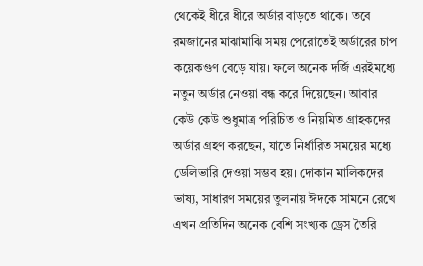থেকেই ধীরে ধীরে অর্ডার বাড়তে থাকে। তবে রমজানের মাঝামাঝি সময় পেরোতেই অর্ডারের চাপ কয়েকগুণ বেড়ে যায়। ফলে অনেক দর্জি এরইমধ্যে নতুন অর্ডার নেওয়া বন্ধ করে দিয়েছেন। আবার কেউ কেউ শুধুমাত্র পরিচিত ও নিয়মিত গ্রাহকদের অর্ডার গ্রহণ করছেন, যাতে নির্ধারিত সময়ের মধ্যে ডেলিভারি দেওয়া সম্ভব হয়। দোকান মালিকদের ভাষ্য, সাধারণ সময়ের তুলনায় ঈদকে সামনে রেখে এখন প্রতিদিন অনেক বেশি সংখ্যক ড্রেস তৈরি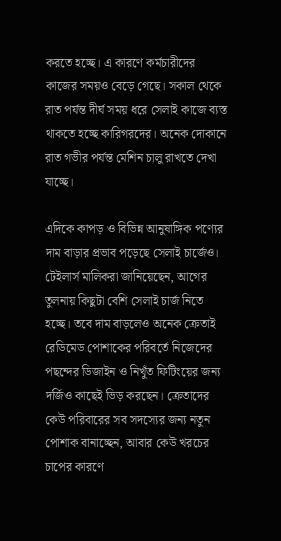করতে হচ্ছে। এ কারণে কর্মচারীদের কাজের সময়ও বেড়ে গেছে। সকাল থেকে রাত পর্যন্ত দীর্ঘ সময় ধরে সেলাই কাজে ব্যস্ত থাকতে হচ্ছে কারিগরদের। অনেক দোকানে রাত গভীর পর্যন্ত মেশিন চালু রাখতে দেখা যাচ্ছে।

এদিকে কাপড় ও বিভিন্ন আনুষাঙ্গিক পণ্যের দাম বাড়ার প্রভাব পড়েছে সেলাই চার্জেও। টেইলার্স মালিকরা জানিয়েছেন, আগের তুলনায় কিছুটা বেশি সেলাই চার্জ নিতে হচ্ছে। তবে দাম বাড়লেও অনেক ক্রেতাই রেডিমেড পোশাকের পরিবর্তে নিজেদের পছন্দের ডিজাইন ও নিখুঁত ফিটিংয়ের জন্য দর্জিও কাছেই ভিড় করছেন। ক্রেতাদের কেউ পরিবারের সব সদস্যের জন্য নতুন পোশাক বানাচ্ছেন, আবার কেউ খরচের চাপের কারণে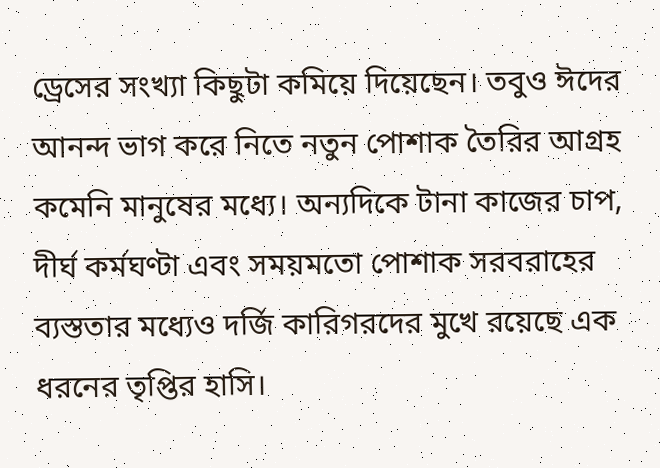ড্রেসের সংখ্যা কিছুটা কমিয়ে দিয়েছেন। তবুও ঈদের আনন্দ ভাগ করে নিতে নতুন পোশাক তৈরির আগ্রহ কমেনি মানুষের মধ্যে। অন্যদিকে টানা কাজের চাপ, দীর্ঘ কর্মঘণ্টা এবং সময়মতো পোশাক সরবরাহের ব্যস্ততার মধ্যেও দর্জি কারিগরদের মুখে রয়েছে এক ধরনের তৃপ্তির হাসি।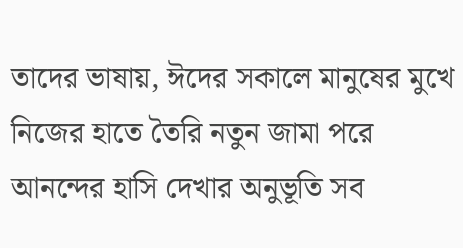তাদের ভাষায়, ঈদের সকালে মানুষের মুখে নিজের হাতে তৈরি নতুন জামা পরে আনন্দের হাসি দেখার অনুভূতি সব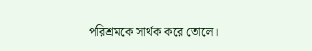পরিশ্রমকে সার্থক করে তোলে।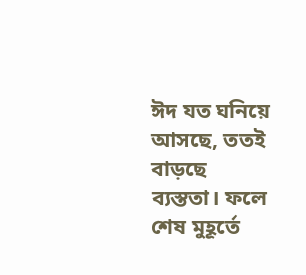ঈদ যত ঘনিয়ে আসছে, ততই বাড়ছে ব্যস্ততা। ফলে শেষ মুহূর্তে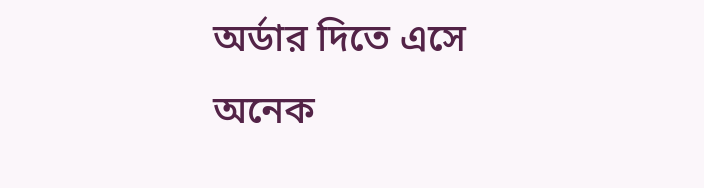অর্ডার দিতে এসে অনেক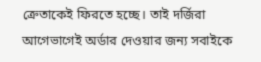ক্রেতাকেই ফিরতে হচ্ছে। তাই দর্জিরা আগেভাগেই অর্ডার দেওয়ার জন্য সবাইকে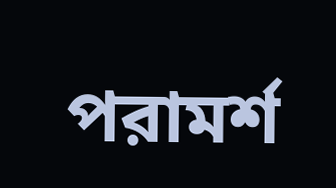পরামর্শ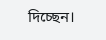দিচ্ছেন।